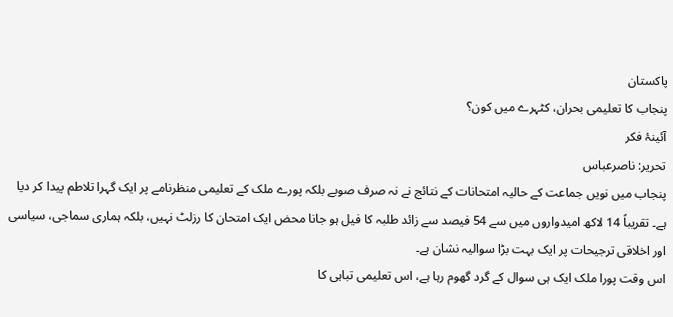پاکستان
پنجاب کا تعلیمی بحران، کٹہرے میں کون؟
آئینۂ فکر
تحریر: ناصرعباس
پنجاب میں نویں جماعت کے حالیہ امتحانات کے نتائج نے نہ صرف صوبے بلکہ پورے ملک کے تعلیمی منظرنامے پر ایک گہرا تلاطم پیدا کر دیا ہے۔ تقریباً 14 لاکھ امیدواروں میں سے 54 فیصد سے زائد طلبہ کا فیل ہو جانا محض ایک امتحان کا رزلٹ نہیں، بلکہ ہماری سماجی، سیاسی اور اخلاقی ترجیحات پر ایک بہت بڑا سوالیہ نشان ہے۔
اس وقت پورا ملک ایک ہی سوال کے گرد گھوم رہا ہے، اس تعلیمی تباہی کا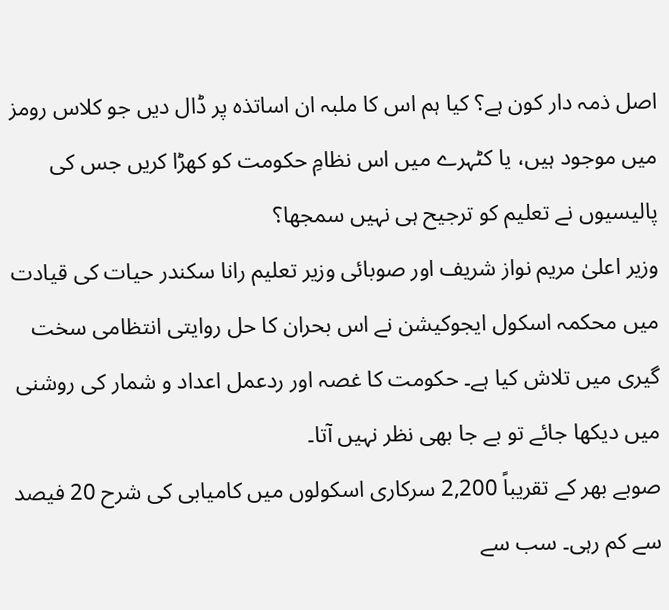اصل ذمہ دار کون ہے؟ کیا ہم اس کا ملبہ ان اساتذہ پر ڈال دیں جو کلاس رومز میں موجود ہیں، یا کٹہرے میں اس نظامِ حکومت کو کھڑا کریں جس کی پالیسیوں نے تعلیم کو ترجیح ہی نہیں سمجھا؟
وزیر اعلیٰ مریم نواز شریف اور صوبائی وزیر تعلیم رانا سکندر حیات کی قیادت میں محکمہ اسکول ایجوکیشن نے اس بحران کا حل روایتی انتظامی سخت گیری میں تلاش کیا ہے۔ حکومت کا غصہ اور ردعمل اعداد و شمار کی روشنی میں دیکھا جائے تو بے جا بھی نظر نہیں آتا۔
صوبے بھر کے تقریباً 2,200 سرکاری اسکولوں میں کامیابی کی شرح 20 فیصد سے کم رہی۔ سب سے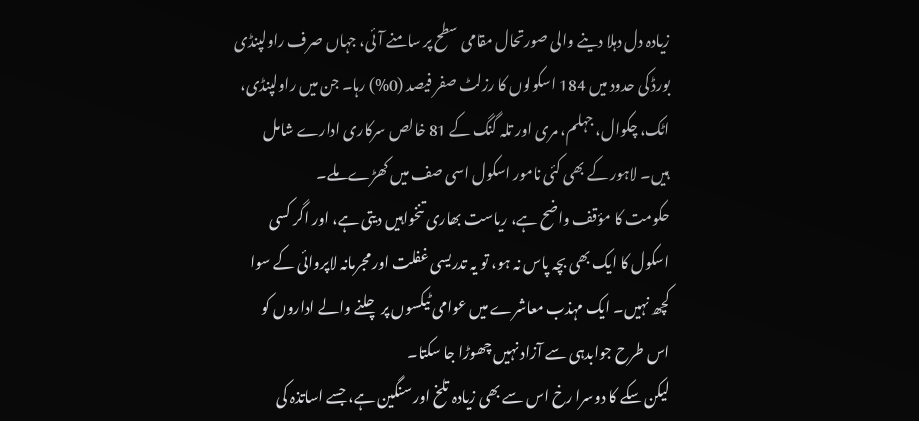زیادہ دل دہلا دینے والی صورتحال مقامی سطح پر سامنے آئی، جہاں صرف راولپنڈی بورڈ کی حدود میں 184 اسکولوں کا رزلٹ صفر فیصد (0%) رہا۔ جن میں راولپنڈی، اٹک، چکوال، جہلم، مری اور تلہ گنگ کے 81 خالص سرکاری ادارے شامل ہیں۔ لاہور کے بھی کئی نامور اسکول اسی صف میں کھڑے ملے۔
حکومت کا مؤقف واضح ہے، ریاست بھاری تنخواہیں دیتی ہے، اور اگر کسی اسکول کا ایک بھی بچہ پاس نہ ہو، تو یہ تدریسی غفلت اور مجرمانہ لاپروائی کے سوا کچھ نہیں۔ ایک مہذب معاشرے میں عوامی ٹیکسوں پر چلنے والے اداروں کو اس طرح جوابدہی سے آزاد نہیں چھوڑا جا سکتا۔
لیکن سکے کا دوسرا رخ اس سے بھی زیادہ تلخ اور سنگین ہے، جسے اساتذہ کی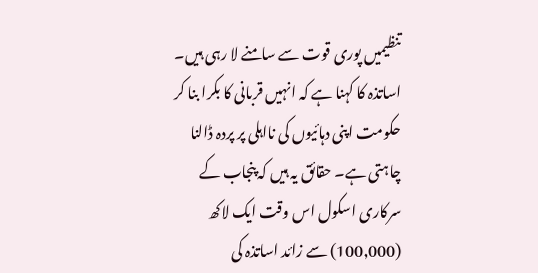تنظیمیں پوری قوت سے سامنے لا رہی ہیں۔ اساتذہ کا کہنا ہے کہ انہیں قربانی کا بکرا بنا کر حکومت اپنی دہائیوں کی نااہلی پر پردہ ڈالنا چاہتی ہے۔ حقائق یہ ہیں کہ پنجاب کے سرکاری اسکول اس وقت ایک لاکھ (100,000) سے زائد اساتذہ کی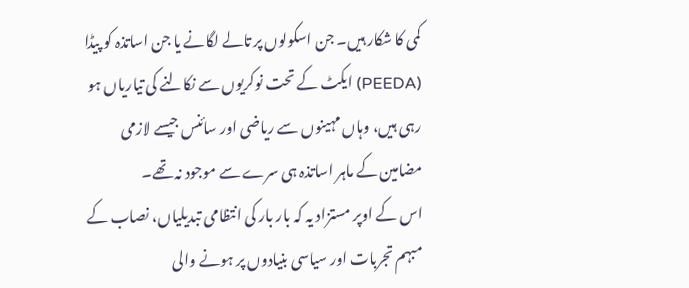کمی کا شکار ہیں۔ جن اسکولوں پر تالے لگانے یا جن اساتذہ کو پیڈا (PEEDA) ایکٹ کے تحت نوکریوں سے نکالنے کی تیاریاں ہو رہی ہیں، وہاں مہینوں سے ریاضی اور سائنس جیسے لازمی مضامین کے ماہر اساتذہ ہی سرے سے موجود نہ تھے۔
اس کے اوپر مستزاد یہ کہ بار بار کی انتظامی تبدیلیاں، نصاب کے مبہم تجربات اور سیاسی بنیادوں پر ہونے والی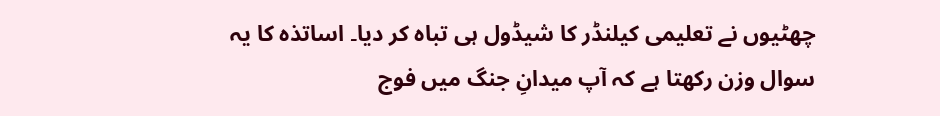چھٹیوں نے تعلیمی کیلنڈر کا شیڈول ہی تباہ کر دیا۔ اساتذہ کا یہ سوال وزن رکھتا ہے کہ آپ میدانِ جنگ میں فوج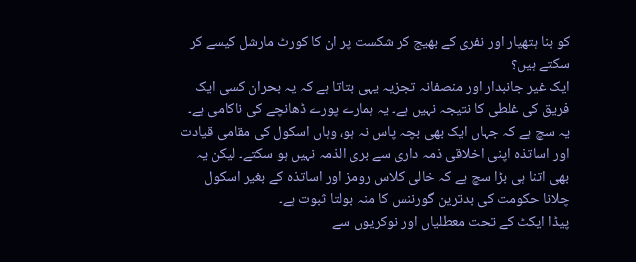کو بنا ہتھیار اور نفری کے بھیج کر شکست پر ان کا کورٹ مارشل کیسے کر سکتے ہیں؟
ایک غیر جانبدار اور منصفانہ تجزیہ یہی بتاتا ہے کہ یہ بحران کسی ایک فریق کی غلطی کا نتیجہ نہیں ہے۔ یہ ہمارے پورے ڈھانچے کی ناکامی ہے۔ یہ سچ ہے کہ جہاں ایک بھی بچہ پاس نہ ہو، وہاں اسکول کی مقامی قیادت اور اساتذہ اپنی اخلاقی ذمہ داری سے بری الذمہ نہیں ہو سکتے۔ لیکن یہ بھی اتنا ہی بڑا سچ ہے کہ خالی کلاس رومز اور اساتذہ کے بغیر اسکول چلانا حکومت کی بدترین گورننس کا منہ بولتا ثبوت ہے۔
پیڈا ایکٹ کے تحت معطلیاں اور نوکریوں سے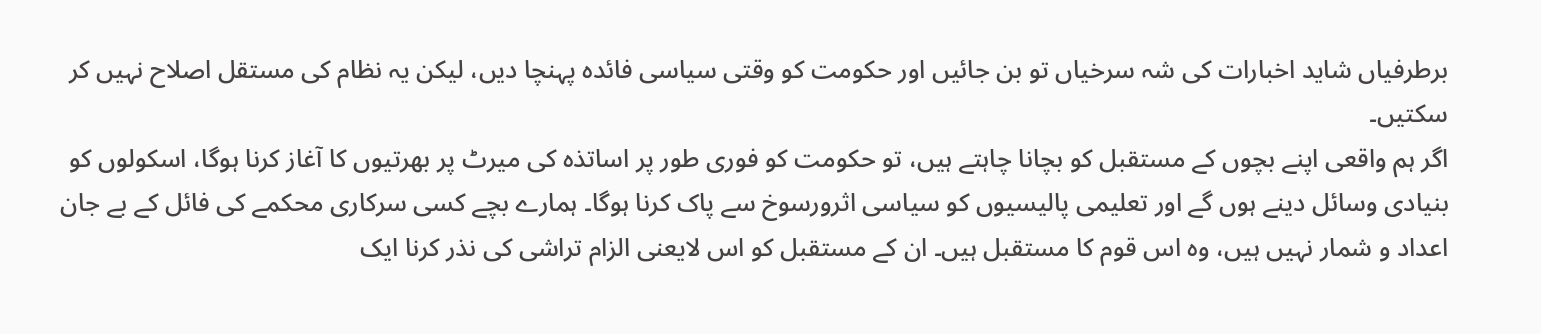برطرفیاں شاید اخبارات کی شہ سرخیاں تو بن جائیں اور حکومت کو وقتی سیاسی فائدہ پہنچا دیں، لیکن یہ نظام کی مستقل اصلاح نہیں کر سکتیں۔
اگر ہم واقعی اپنے بچوں کے مستقبل کو بچانا چاہتے ہیں، تو حکومت کو فوری طور پر اساتذہ کی میرٹ پر بھرتیوں کا آغاز کرنا ہوگا، اسکولوں کو بنیادی وسائل دینے ہوں گے اور تعلیمی پالیسیوں کو سیاسی اثرورسوخ سے پاک کرنا ہوگا۔ ہمارے بچے کسی سرکاری محکمے کی فائل کے بے جان اعداد و شمار نہیں ہیں، وہ اس قوم کا مستقبل ہیں۔ ان کے مستقبل کو اس لایعنی الزام تراشی کی نذر کرنا ایک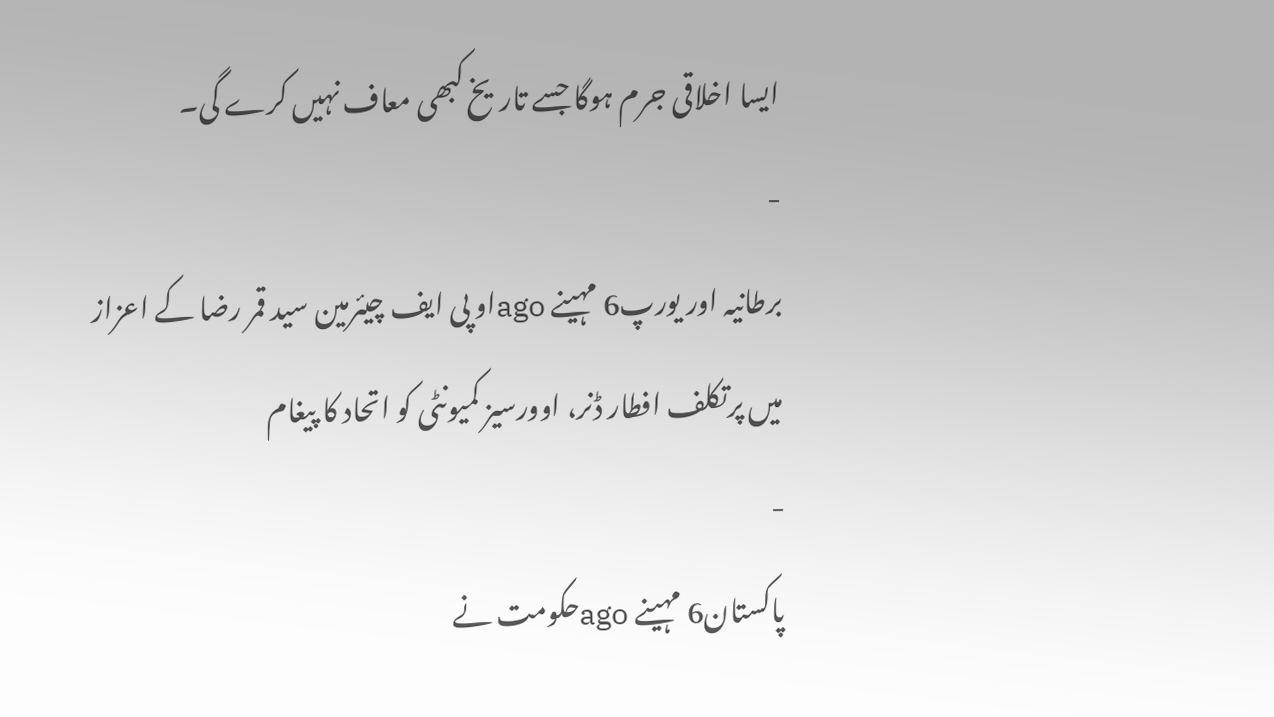ایسا اخلاقی جرم ہوگا جسے تاریخ کبھی معاف نہیں کرے گی۔
-
برطانیہ اور یورپ6 مہینے agoاو پی ایف چیئرمین سید قمر رضا کے اعزاز میں پرتکلف افطار ڈنر، اوورسیز کمیونٹی کو اتحاد کا پیغام
-
پاکستان6 مہینے agoحکومت نے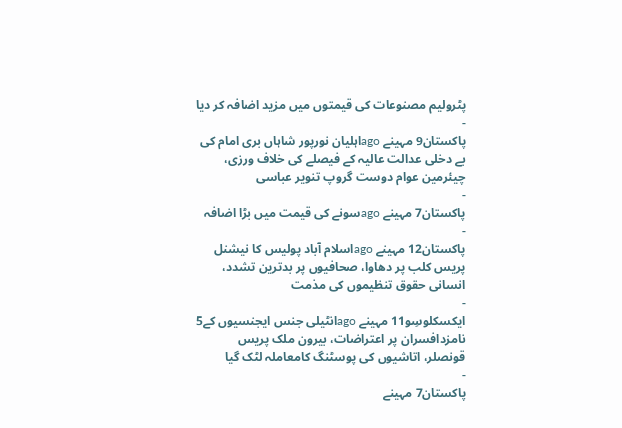پٹرولیم مصنوعات کی قیمتوں میں مزید اضافہ کر دیا
-
پاکستان9 مہینے agoاہلیان نورپور شاہاں بری امام کی بے دخلی عدالت عالیہ کے فیصلے کی خلاف ورزی، چیئرمین عوام دوست گروپ تنویر عباسی
-
پاکستان7 مہینے agoسونے کی قیمت میں بڑا اضافہ
-
پاکستان12 مہینے agoاسلام آباد پولیس کا نیشنل پریس کلب پر دھاوا، صحافیوں پر بدترین تشدد، انسانی حقوق تنظیموں کی مذمت
-
ایکسکلوسِو11 مہینے agoانٹیلی جنس ایجنسیوں کے5 نامزدافسران پر اعتراضات، بیرون ملک پریس قونصلر، اتاشیوں کی پوسٹنگ کامعاملہ لٹک گیا
-
پاکستان7 مہینے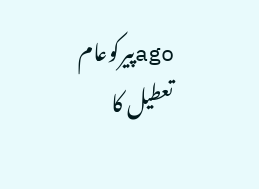agoپیرکوعام تعطیل کا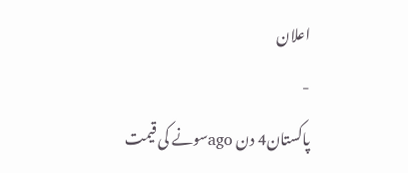اعلان
-
پاکستان4 دن agoسونے کی قیمت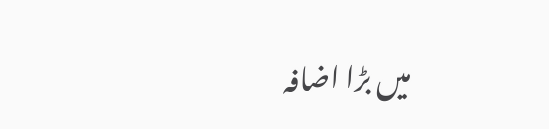میں بڑا اضافہ